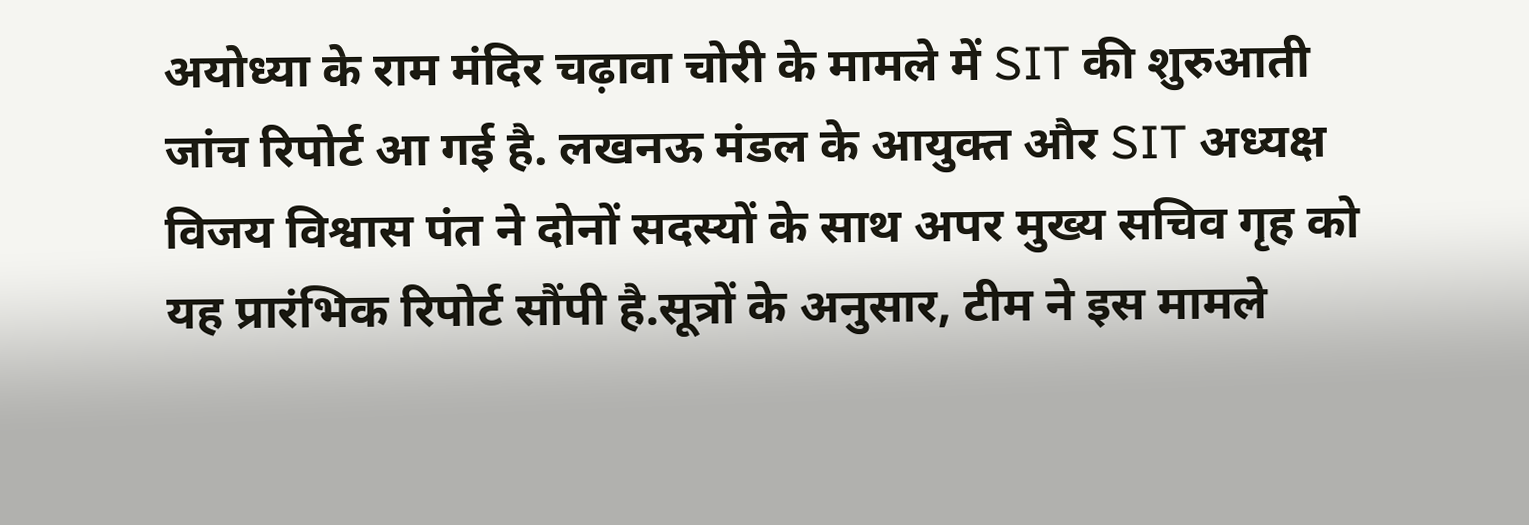अयोध्या के राम मंदिर चढ़ावा चोरी के मामले में SIT की शुरुआती जांच रिपोर्ट आ गई है. लखनऊ मंडल के आयुक्त और SIT अध्यक्ष विजय विश्वास पंत ने दोनों सदस्यों के साथ अपर मुख्य सचिव गृह को यह प्रारंभिक रिपोर्ट सौंपी है.सूत्रों के अनुसार, टीम ने इस मामले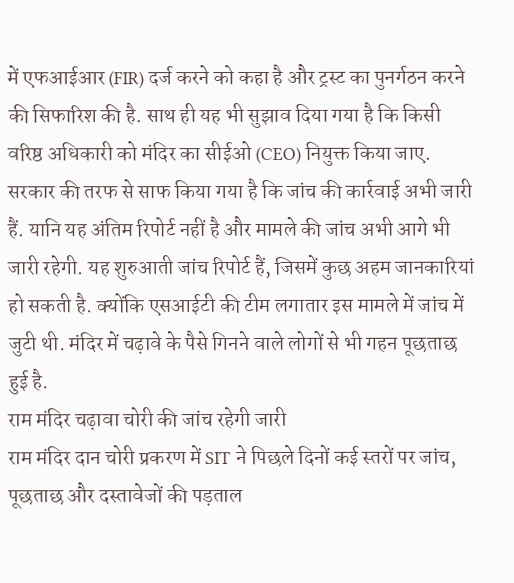में एफआईआर (FIR) दर्ज करने को कहा है और ट्रस्ट का पुनर्गठन करने की सिफारिश की है. साथ ही यह भी सुझाव दिया गया है कि किसी वरिष्ठ अधिकारी को मंदिर का सीईओ (CEO) नियुक्त किया जाए. सरकार की तरफ से साफ किया गया है कि जांच की कार्रवाई अभी जारी हैं. यानि यह अंतिम रिपोर्ट नहीं है और मामले की जांच अभी आगे भी जारी रहेगी. यह शुरुआती जांच रिपोर्ट हैं, जिसमें कुछ अहम जानकारियां हो सकती है. क्योंकि एसआईटी की टीम लगातार इस मामले में जांच में जुटी थी. मंदिर में चढ़ावे के पैसे गिनने वाले लोगों से भी गहन पूछताछ हुई है.
राम मंदिर चढ़ावा चोरी की जांच रहेगी जारी
राम मंदिर दान चोरी प्रकरण में SIT ने पिछले दिनों कई स्तरों पर जांच, पूछताछ और दस्तावेजों की पड़ताल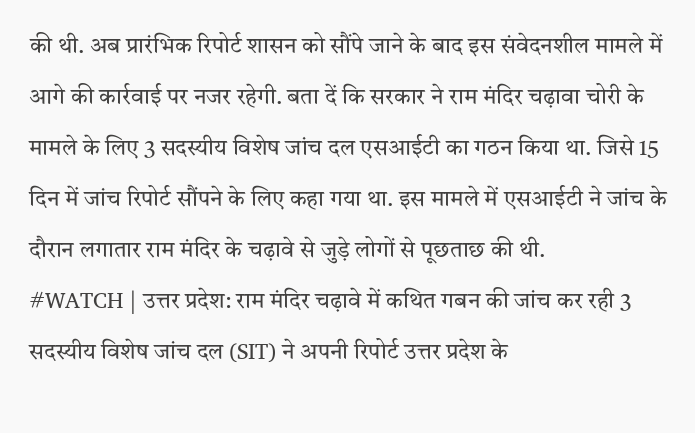की थी. अब प्रारंभिक रिपोर्ट शासन को सौंपे जाने के बाद इस संवेदनशील मामले में आगे की कार्रवाई पर नजर रहेगी. बता दें कि सरकार ने राम मंदिर चढ़ावा चोरी के मामले के लिए 3 सदस्यीय विशेष जांच दल एसआईटी का गठन किया था. जिसे 15 दिन में जांच रिपोर्ट सौंपने के लिए कहा गया था. इस मामले में एसआईटी ने जांच के दौरान लगातार राम मंदिर के चढ़ावे से जुड़े लोगों से पूछताछ की थी.
#WATCH | उत्तर प्रदेश: राम मंदिर चढ़ावे में कथित गबन की जांच कर रही 3 सदस्यीय विशेष जांच दल (SIT) ने अपनी रिपोर्ट उत्तर प्रदेश के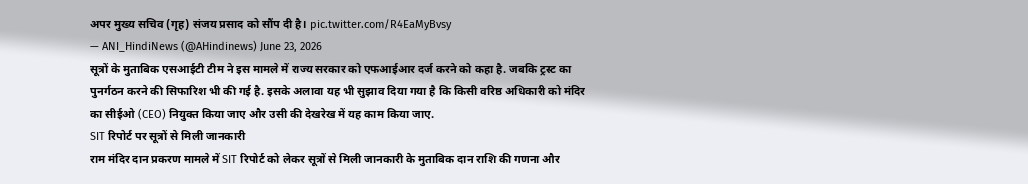अपर मुख्य सचिव (गृह) संजय प्रसाद को सौंप दी है। pic.twitter.com/R4EaMyBvsy
— ANI_HindiNews (@AHindinews) June 23, 2026
सूत्रों के मुताबिक एसआईटी टीम ने इस मामले में राज्य सरकार को एफआईआर दर्ज करने को कहा है. जबकि ट्रस्ट का पुनर्गठन करने की सिफारिश भी की गई है. इसके अलावा यह भी सुझाव दिया गया है कि किसी वरिष्ठ अधिकारी को मंदिर का सीईओ (CEO) नियुक्त किया जाए और उसी की देखरेख में यह काम किया जाए.
SIT रिपोर्ट पर सूत्रों से मिली जानकारी
राम मंदिर दान प्रकरण मामले में SIT रिपोर्ट को लेकर सूत्रों से मिली जानकारी के मुताबिक दान राशि की गणना और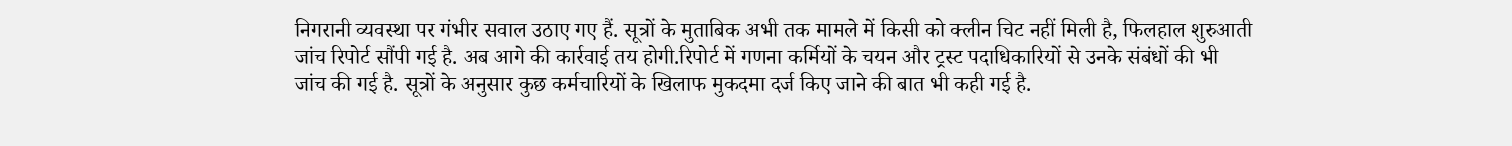निगरानी व्यवस्था पर गंभीर सवाल उठाए गए हैं. सूत्रों के मुताबिक अभी तक मामले में किसी को क्लीन चिट नहीं मिली है, फिलहाल शुरुआती जांच रिपोर्ट सौंपी गई है. अब आगे की कार्रवाई तय होगी.रिपोर्ट में गणना कर्मियों के चयन और ट्रस्ट पदाधिकारियों से उनके संबंधों की भी जांच की गई है. सूत्रों के अनुसार कुछ कर्मचारियों के खिलाफ मुकदमा दर्ज किए जाने की बात भी कही गई है.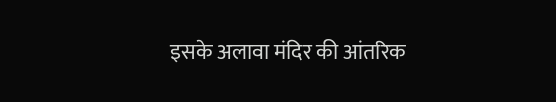इसके अलावा मंदिर की आंतरिक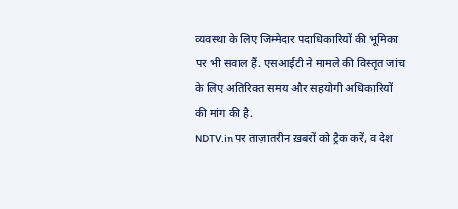व्यवस्था के लिए जिम्मेदार पदाधिकारियों की भूमिका पर भी सवाल हैं. एसआईटी ने मामले की विस्तृत जांच के लिए अतिरिक्त समय और सहयोगी अधिकारियों की मांग की है.
NDTV.in पर ताज़ातरीन ख़बरों को ट्रैक करें, व देश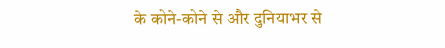के कोने-कोने से और दुनियाभर से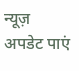न्यूज़ अपडेट पाएं